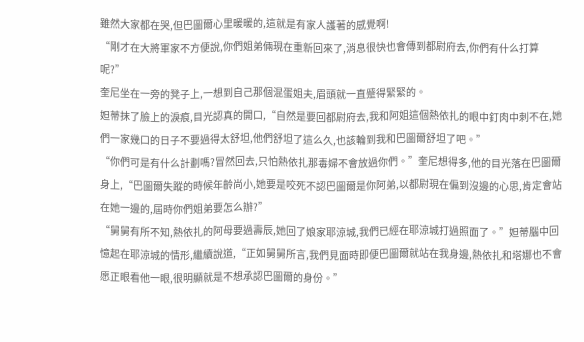雖然大家都在哭,但巴圖爾心里暖暖的,這就是有家人護著的感覺啊!
“剛才在大將軍家不方便說,你們姐弟倆現在重新回來了,消息很快也會傳到都尉府去,你們有什么打算呢?”
奎尼坐在一旁的凳子上,一想到自己那個混蛋姐夫,眉頭就一直蹙得緊緊的。
妲蒂抹了臉上的淚痕,目光認真的開口,“自然是要回都尉府去,我和阿姐這個熱依扎的眼中釘肉中刺不在,她們一家幾口的日子不要過得太舒坦,他們舒坦了這么久,也該輪到我和巴圖爾舒坦了吧。”
“你們可是有什么計劃嗎?冒然回去,只怕熱依扎那毒婦不會放過你們。”奎尼想得多,他的目光落在巴圖爾身上,“巴圖爾失蹤的時候年齡尚小,她要是咬死不認巴圖爾是你阿弟,以都尉現在偏到沒邊的心思,肯定會站在她一邊的,屆時你們姐弟要怎么辦?”
“舅舅有所不知,熱依扎的阿母要過壽辰,她回了娘家耶涼城,我們已經在耶涼城打過照面了。”妲蒂腦中回憶起在耶涼城的情形,繼續說道,“正如舅舅所言,我們見面時即便巴圖爾就站在我身邊,熱依扎和塔娜也不會愿正眼看他一眼,很明顯就是不想承認巴圖爾的身份。”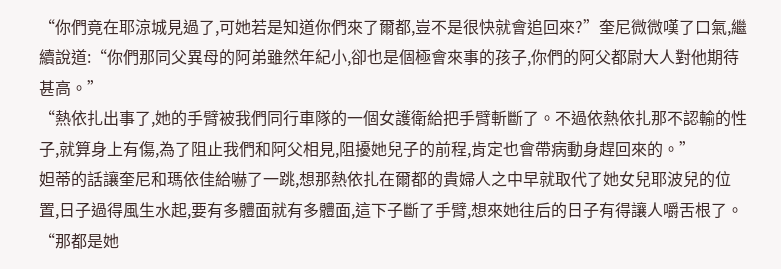“你們竟在耶涼城見過了,可她若是知道你們來了爾都,豈不是很快就會追回來?”奎尼微微嘆了口氣,繼續說道:“你們那同父異母的阿弟雖然年紀小,卻也是個極會來事的孩子,你們的阿父都尉大人對他期待甚高。”
“熱依扎出事了,她的手臂被我們同行車隊的一個女護衛給把手臂斬斷了。不過依熱依扎那不認輸的性子,就算身上有傷,為了阻止我們和阿父相見,阻擾她兒子的前程,肯定也會帶病動身趕回來的。”
妲蒂的話讓奎尼和瑪依佳給嚇了一跳,想那熱依扎在爾都的貴婦人之中早就取代了她女兒耶波兒的位置,日子過得風生水起,要有多體面就有多體面,這下子斷了手臂,想來她往后的日子有得讓人嚼舌根了。
“那都是她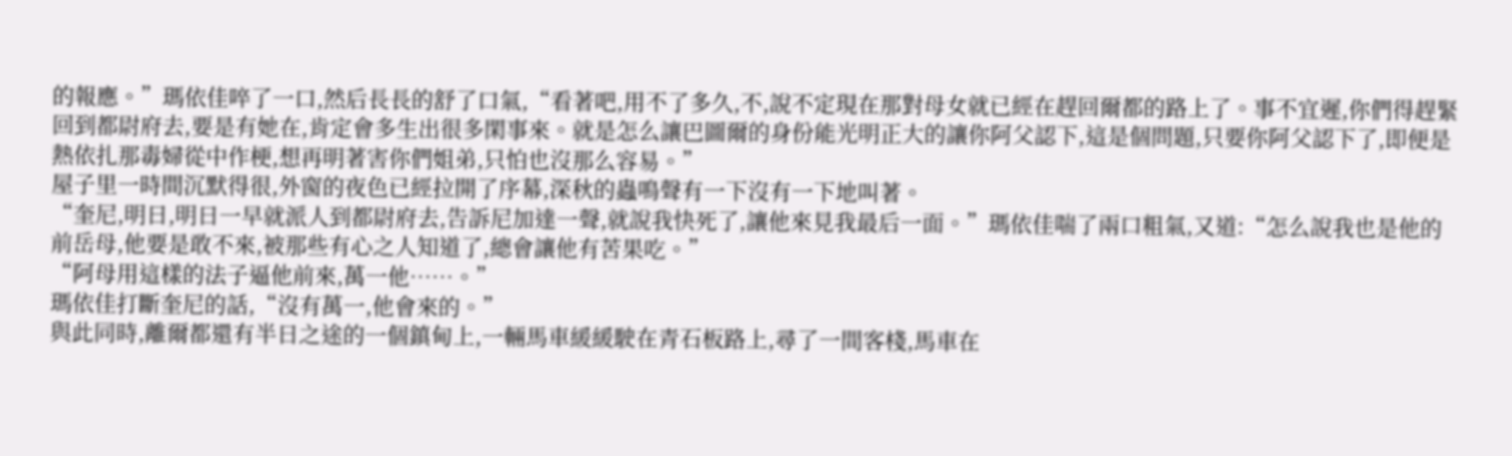的報應。”瑪依佳啐了一口,然后長長的舒了口氣,“看著吧,用不了多久,不,說不定現在那對母女就已經在趕回爾都的路上了。事不宜遲,你們得趕緊回到都尉府去,要是有她在,肯定會多生出很多閑事來。就是怎么讓巴圖爾的身份能光明正大的讓你阿父認下,這是個問題,只要你阿父認下了,即便是熱依扎那毒婦從中作梗,想再明著害你們姐弟,只怕也沒那么容易。”
屋子里一時間沉默得很,外窗的夜色已經拉開了序幕,深秋的蟲鳴聲有一下沒有一下地叫著。
“奎尼,明日,明日一早就派人到都尉府去,告訴尼加達一聲,就說我快死了,讓他來見我最后一面。”瑪依佳喘了兩口粗氣,又道:“怎么說我也是他的前岳母,他要是敢不來,被那些有心之人知道了,總會讓他有苦果吃。”
“阿母用這樣的法子逼他前來,萬一他……。”
瑪依佳打斷奎尼的話,“沒有萬一,他會來的。”
與此同時,離爾都還有半日之途的一個鎮甸上,一輛馬車緩緩駛在青石板路上,尋了一間客棧,馬車在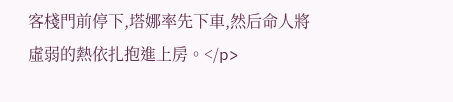客棧門前停下,塔娜率先下車,然后命人將虛弱的熱依扎抱進上房。</p>